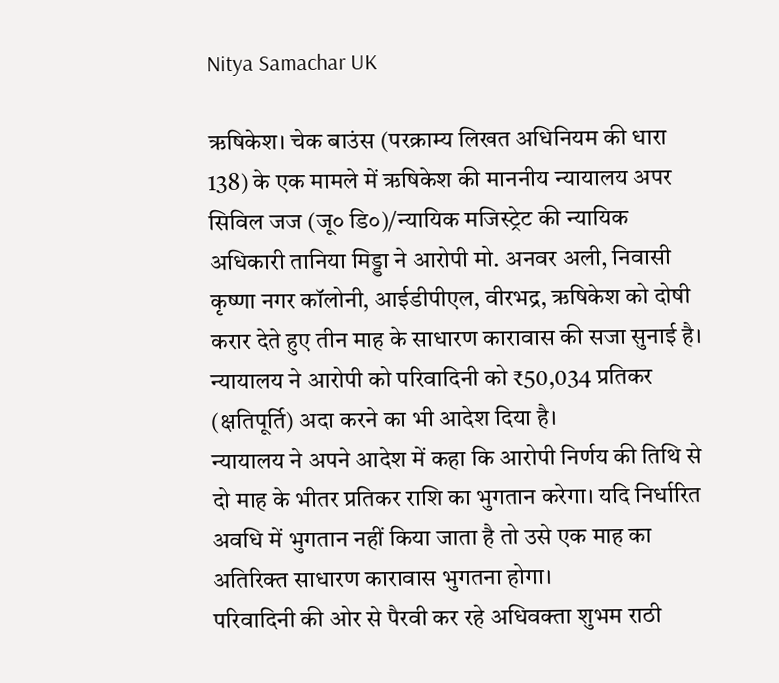Nitya Samachar UK

ऋषिकेश। चेक बाउंस (परक्राम्य लिखत अधिनियम की धारा 138) के एक मामले में ऋषिकेश की माननीय न्यायालय अपर सिविल जज (जू० डि०)/न्यायिक मजिस्ट्रेट की न्यायिक अधिकारी तानिया मिड्डा ने आरोपी मो. अनवर अली, निवासी कृष्णा नगर कॉलोनी, आईडीपीएल, वीरभद्र, ऋषिकेश को दोषी करार देते हुए तीन माह के साधारण कारावास की सजा सुनाई है। न्यायालय ने आरोपी को परिवादिनी को ₹50,034 प्रतिकर (क्षतिपूर्ति) अदा करने का भी आदेश दिया है।
न्यायालय ने अपने आदेश में कहा कि आरोपी निर्णय की तिथि से दो माह के भीतर प्रतिकर राशि का भुगतान करेगा। यदि निर्धारित अवधि में भुगतान नहीं किया जाता है तो उसे एक माह का अतिरिक्त साधारण कारावास भुगतना होगा।
परिवादिनी की ओर से पैरवी कर रहे अधिवक्ता शुभम राठी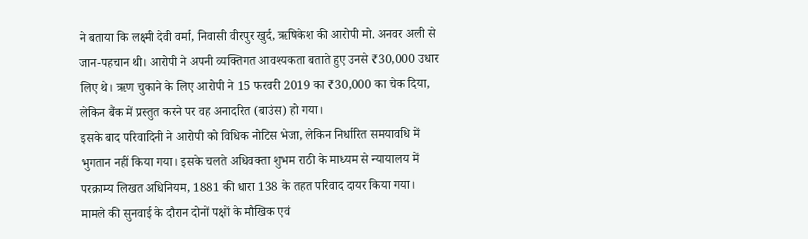ने बताया कि लक्ष्मी देवी वर्मा, निवासी वीरपुर खुर्द, ऋषिकेश की आरोपी मो. अनवर अली से जान-पहचान थी। आरोपी ने अपनी व्यक्तिगत आवश्यकता बताते हुए उनसे ₹30,000 उधार लिए थे। ऋण चुकाने के लिए आरोपी ने 15 फरवरी 2019 का ₹30,000 का चेक दिया, लेकिन बैंक में प्रस्तुत करने पर वह अनादरित (बाउंस) हो गया।
इसके बाद परिवादिनी ने आरोपी को विधिक नोटिस भेजा, लेकिन निर्धारित समयावधि में भुगतान नहीं किया गया। इसके चलते अधिवक्ता शुभम राठी के माध्यम से न्यायालय में परक्राम्य लिखत अधिनियम, 1881 की धारा 138 के तहत परिवाद दायर किया गया।
मामले की सुनवाई के दौरान दोनों पक्षों के मौखिक एवं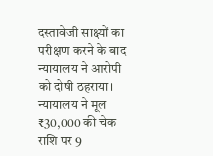दस्तावेजी साक्ष्यों का परीक्षण करने के बाद न्यायालय ने आरोपी को दोषी ठहराया। न्यायालय ने मूल ₹30,000 की चेक राशि पर 9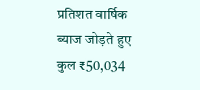प्रतिशत वार्षिक ब्याज जोड़ते हुए कुल ₹50,034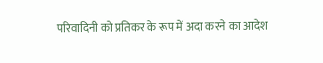परिवादिनी को प्रतिकर के रूप में अदा करने का आदेश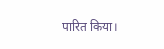पारित किया।